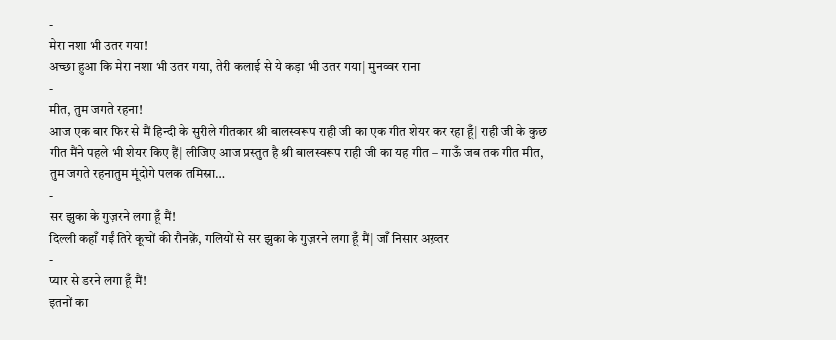-
मेरा नशा भी उतर गया!
अच्छा हुआ कि मेरा नशा भी उतर गया, तेरी कलाई से ये कड़ा भी उतर गया| मुनव्वर राना
-
मीत, तुम जगते रहना!
आज एक बार फिर से मैं हिन्दी के सुरीले गीतकार श्री बालस्वरूप राही जी का एक गीत शेयर कर रहा हूँ| राही जी के कुछ गीत मैंने पहले भी शेयर किए हैं| लीजिए आज प्रस्तुत है श्री बालस्वरूप राही जी का यह गीत – गाऊँ जब तक गीत मीत, तुम जगते रहनातुम मूंदोगे पलक तमिस्रा…
-
सर झुका के गुज़रने लगा हूँ मैं!
दिल्ली कहाँ गईं तिरे कूचों की रौनक़ें, गलियों से सर झुका के गुज़रने लगा हूँ मैं| जाँ निसार अख़्तर
-
प्यार से डरने लगा हूँ मैं!
इतनों का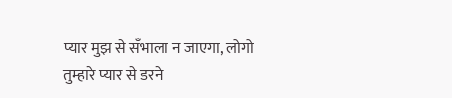प्यार मुझ से सँभाला न जाएगा, लोगो तुम्हारे प्यार से डरने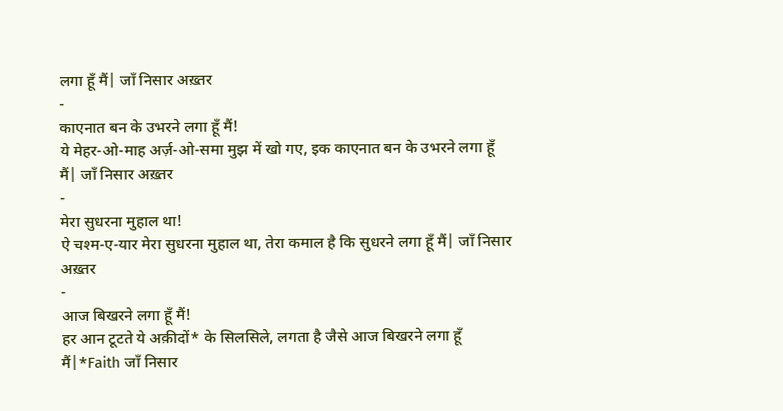लगा हूँ मैं| जाँ निसार अख़्तर
-
काएनात बन के उभरने लगा हूँ मैं!
ये मेहर-ओ-माह अर्ज़-ओ-समा मुझ में खो गए, इक काएनात बन के उभरने लगा हूँ मैं| जाँ निसार अख़्तर
-
मेरा सुधरना मुहाल था!
ऐ चश्म-ए-यार मेरा सुधरना मुहाल था, तेरा कमाल है कि सुधरने लगा हूँ मैं| जाँ निसार अख़्तर
-
आज बिखरने लगा हूँ मैं!
हर आन टूटते ये अक़ीदों* के सिलसिले, लगता है जैसे आज बिखरने लगा हूँ मैं|*Faith जाँ निसार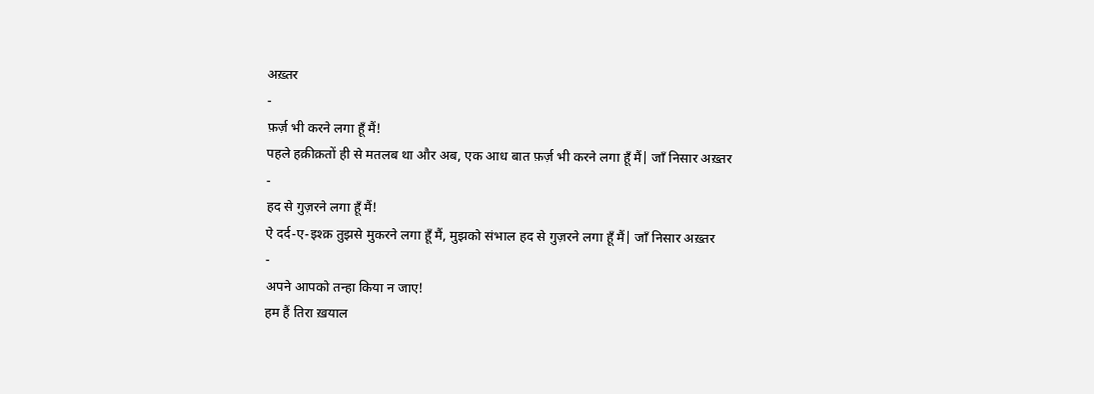अख़्तर
-
फ़र्ज़ भी करने लगा हूँ मैं!
पहले हक़ीक़तों ही से मतलब था और अब, एक आध बात फ़र्ज़ भी करने लगा हूँ मैं| जाँ निसार अख़्तर
-
हद से गुज़रने लगा हूँ मैं!
ऐ दर्द-ए-इश्क़ तुझसे मुकरने लगा हूँ मैं, मुझको संभाल हद से गुज़रने लगा हूँ मैं| जाँ निसार अख़्तर
-
अपने आपको तन्हा किया न जाए!
हम हैं तिरा ख़याल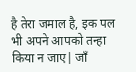है तेरा जमाल है, इक पल भी अपने आपको तन्हा किया न जाए| जाँ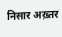निसार अख़्तर